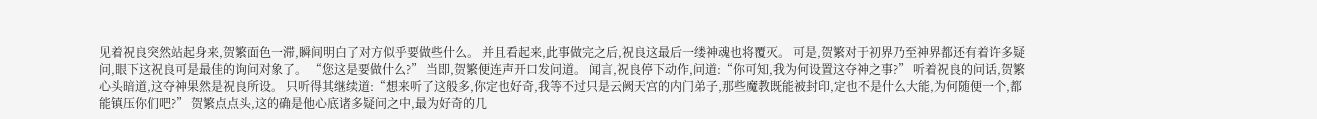见着祝良突然站起身来,贺繁面色一滞,瞬间明白了对方似乎要做些什么。 并且看起来,此事做完之后,祝良这最后一缕神魂也将覆灭。 可是,贺繁对于初界乃至神界都还有着许多疑问,眼下这祝良可是最佳的询问对象了。 “您这是要做什么?” 当即,贺繁便连声开口发问道。 闻言,祝良停下动作,问道:“你可知,我为何设置这夺神之事?” 听着祝良的问话,贺繁心头暗道,这夺神果然是祝良所设。 只听得其继续道:“想来听了这般多,你定也好奇,我等不过只是云阙天宫的内门弟子,那些魔教既能被封印,定也不是什么大能,为何随便一个,都能镇压你们吧?” 贺繁点点头,这的确是他心底诸多疑问之中,最为好奇的几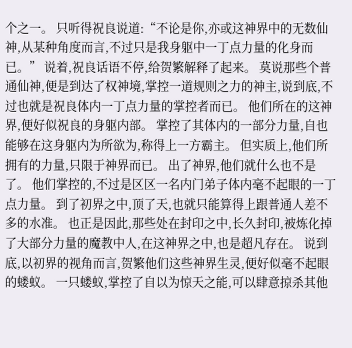个之一。 只听得祝良说道:“不论是你,亦或这神界中的无数仙神,从某种角度而言,不过只是我身躯中一丁点力量的化身而已。” 说着,祝良话语不停,给贺繁解释了起来。 莫说那些个普通仙神,便是到达了权神境,掌控一道规则之力的神主,说到底,不过也就是祝良体内一丁点力量的掌控者而已。 他们所在的这神界,便好似祝良的身躯内部。 掌控了其体内的一部分力量,自也能够在这身躯内为所欲为,称得上一方霸主。 但实质上,他们所拥有的力量,只限于神界而已。 出了神界,他们就什么也不是了。 他们掌控的,不过是区区一名内门弟子体内毫不起眼的一丁点力量。 到了初界之中,顶了天,也就只能算得上跟普通人差不多的水准。 也正是因此,那些处在封印之中,长久封印,被炼化掉了大部分力量的魔教中人,在这神界之中,也是超凡存在。 说到底,以初界的视角而言,贺繁他们这些神界生灵,便好似毫不起眼的蝼蚁。 一只蝼蚁,掌控了自以为惊天之能,可以肆意掠杀其他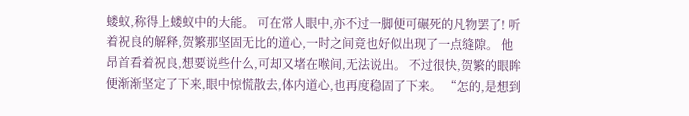蝼蚁,称得上蝼蚁中的大能。 可在常人眼中,亦不过一脚便可碾死的凡物罢了! 听着祝良的解释,贺繁那坚固无比的道心,一时之间竟也好似出现了一点缝隙。 他昂首看着祝良,想要说些什么,可却又堵在喉间,无法说出。 不过很快,贺繁的眼眸便渐渐坚定了下来,眼中惊慌散去,体内道心,也再度稳固了下来。 “怎的,是想到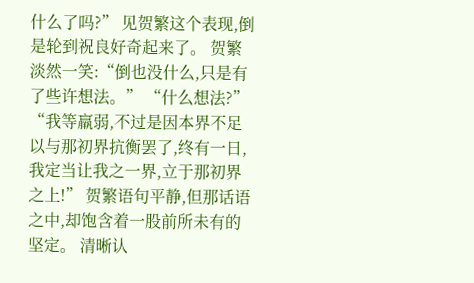什么了吗?” 见贺繁这个表现,倒是轮到祝良好奇起来了。 贺繁淡然一笑:“倒也没什么,只是有了些许想法。” “什么想法?” “我等羸弱,不过是因本界不足以与那初界抗衡罢了,终有一日,我定当让我之一界,立于那初界之上!” 贺繁语句平静,但那话语之中,却饱含着一股前所未有的坚定。 清晰认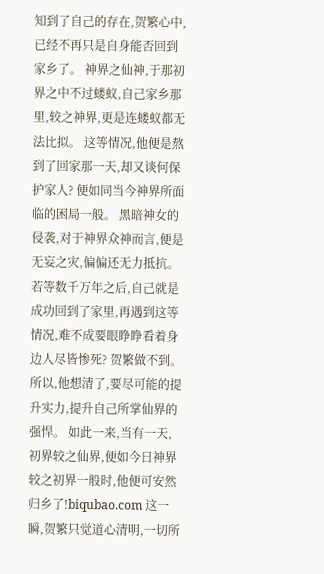知到了自己的存在,贺繁心中,已经不再只是自身能否回到家乡了。 神界之仙神,于那初界之中不过蝼蚁,自己家乡那里,较之神界,更是连蝼蚁都无法比拟。 这等情况,他便是熬到了回家那一天,却又谈何保护家人? 便如同当今神界所面临的困局一般。 黑暗神女的侵袭,对于神界众神而言,便是无妄之灾,偏偏还无力抵抗。 若等数千万年之后,自己就是成功回到了家里,再遇到这等情况,难不成要眼睁睁看着身边人尽皆惨死? 贺繁做不到。 所以,他想清了,要尽可能的提升实力,提升自己所掌仙界的强悍。 如此一来,当有一天,初界较之仙界,便如今日神界较之初界一般时,他便可安然归乡了!biqubao.com 这一瞬,贺繁只觉道心清明,一切所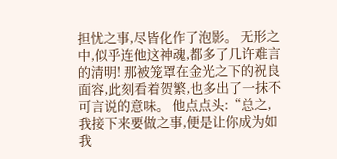担忧之事,尽皆化作了泡影。 无形之中,似乎连他这神魂,都多了几许难言的清明! 那被笼罩在金光之下的祝良面容,此刻看着贺繁,也多出了一抹不可言说的意味。 他点点头:“总之,我接下来要做之事,便是让你成为如我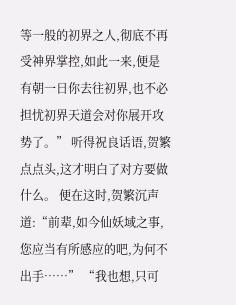等一般的初界之人,彻底不再受神界掌控,如此一来,便是有朝一日你去往初界,也不必担忧初界天道会对你展开攻势了。” 听得祝良话语,贺繁点点头,这才明白了对方要做什么。 便在这时,贺繁沉声道:“前辈,如今仙妖域之事,您应当有所感应的吧,为何不出手……” “我也想,只可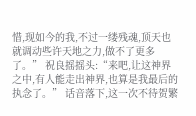惜,现如今的我,不过一缕残魂,顶天也就调动些许天地之力,做不了更多了。” 祝良摇摇头:“来吧,让这神界之中,有人能走出神界,也算是我最后的执念了。” 话音落下,这一次不待贺繁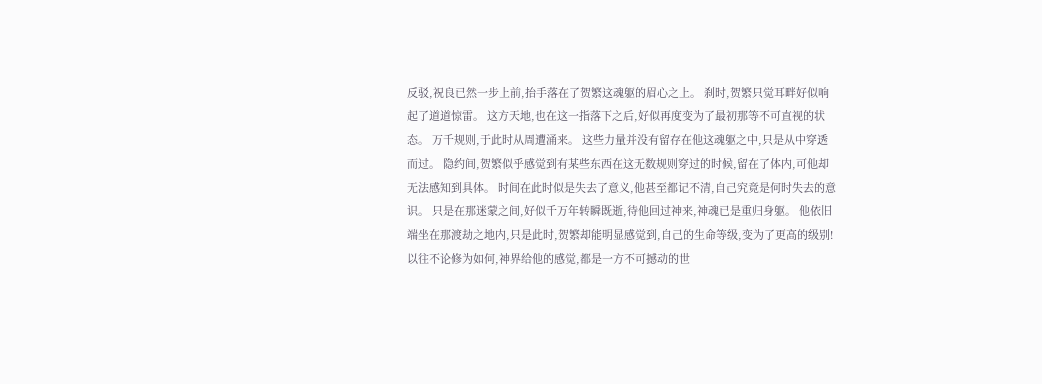反驳,祝良已然一步上前,抬手落在了贺繁这魂躯的眉心之上。 刹时,贺繁只觉耳畔好似响起了道道惊雷。 这方天地,也在这一指落下之后,好似再度变为了最初那等不可直视的状态。 万千规则,于此时从周遭涌来。 这些力量并没有留存在他这魂躯之中,只是从中穿透而过。 隐约间,贺繁似乎感觉到有某些东西在这无数规则穿过的时候,留在了体内,可他却无法感知到具体。 时间在此时似是失去了意义,他甚至都记不清,自己究竟是何时失去的意识。 只是在那迷蒙之间,好似千万年转瞬既逝,待他回过神来,神魂已是重归身躯。 他依旧端坐在那渡劫之地内,只是此时,贺繁却能明显感觉到,自己的生命等级,变为了更高的级别! 以往不论修为如何,神界给他的感觉,都是一方不可撼动的世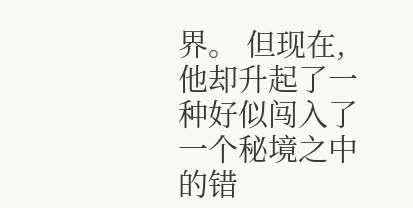界。 但现在,他却升起了一种好似闯入了一个秘境之中的错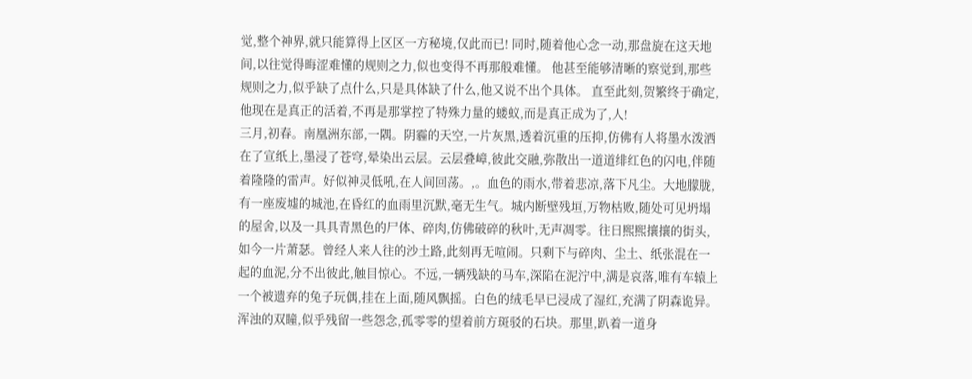觉,整个神界,就只能算得上区区一方秘境,仅此而已! 同时,随着他心念一动,那盘旋在这天地间,以往觉得晦涩难懂的规则之力,似也变得不再那般难懂。 他甚至能够清晰的察觉到,那些规则之力,似乎缺了点什么,只是具体缺了什么,他又说不出个具体。 直至此刻,贺繁终于确定,他现在是真正的活着,不再是那掌控了特殊力量的蝼蚁,而是真正成为了,人!
三月,初春。南凰洲东部,一隅。阴霾的天空,一片灰黑,透着沉重的压抑,仿佛有人将墨水泼洒在了宣纸上,墨浸了苍穹,晕染出云层。云层叠嶂,彼此交融,弥散出一道道绯红色的闪电,伴随着隆隆的雷声。好似神灵低吼,在人间回荡。,。血色的雨水,带着悲凉,落下凡尘。大地朦胧,有一座废墟的城池,在昏红的血雨里沉默,毫无生气。城内断壁残垣,万物枯败,随处可见坍塌的屋舍,以及一具具青黑色的尸体、碎肉,仿佛破碎的秋叶,无声凋零。往日熙熙攘攘的街头,如今一片萧瑟。曾经人来人往的沙土路,此刻再无喧闹。只剩下与碎肉、尘土、纸张混在一起的血泥,分不出彼此,触目惊心。不远,一辆残缺的马车,深陷在泥泞中,满是哀落,唯有车辕上一个被遗弃的兔子玩偶,挂在上面,随风飘摇。白色的绒毛早已浸成了湿红,充满了阴森诡异。浑浊的双瞳,似乎残留一些怨念,孤零零的望着前方斑驳的石块。那里,趴着一道身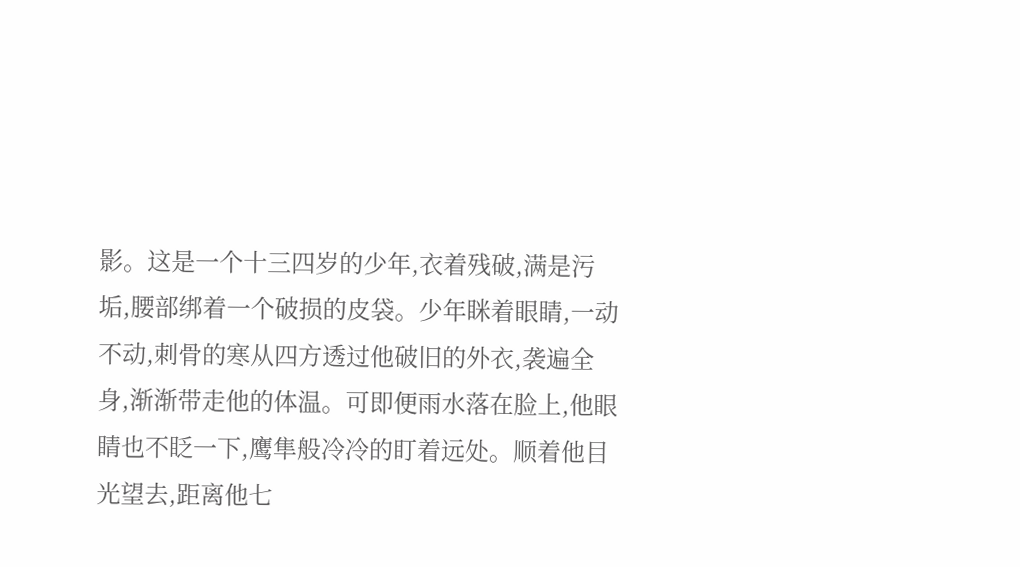影。这是一个十三四岁的少年,衣着残破,满是污垢,腰部绑着一个破损的皮袋。少年眯着眼睛,一动不动,刺骨的寒从四方透过他破旧的外衣,袭遍全身,渐渐带走他的体温。可即便雨水落在脸上,他眼睛也不眨一下,鹰隼般冷冷的盯着远处。顺着他目光望去,距离他七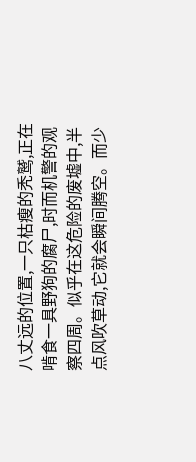八丈远的位置,一只枯瘦的秃鹫,正在啃食一具野狗的腐尸,时而机警的观察四周。似乎在这危险的废墟中,半点风吹草动,它就会瞬间腾空。而少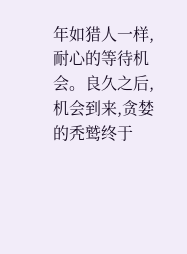年如猎人一样,耐心的等待机会。良久之后,机会到来,贪婪的秃鹫终于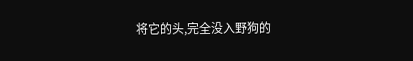将它的头,完全没入野狗的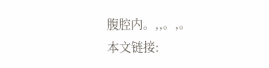腹腔内。,,。,。
本文链接: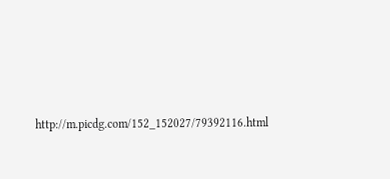http://m.picdg.com/152_152027/79392116.html